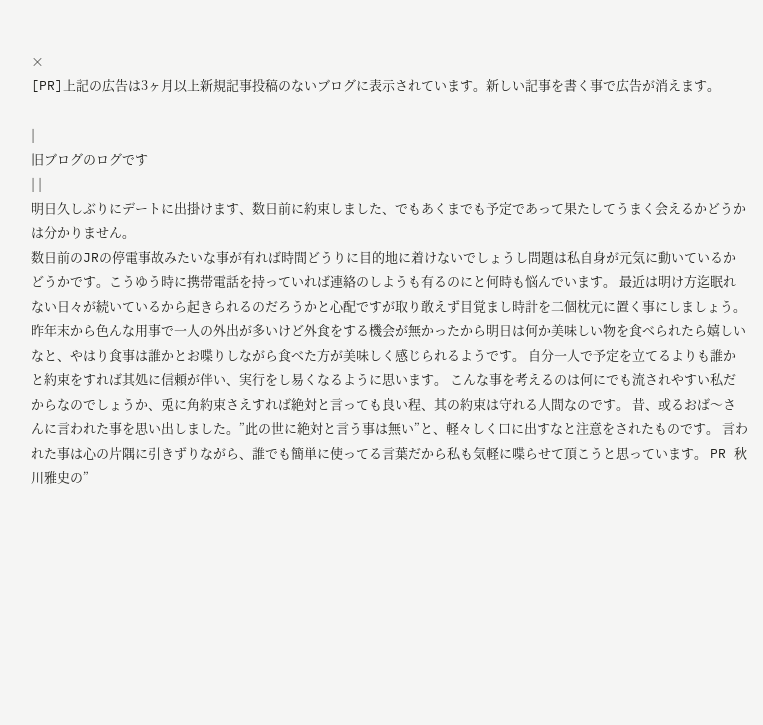×
[PR]上記の広告は3ヶ月以上新規記事投稿のないブログに表示されています。新しい記事を書く事で広告が消えます。

|
旧ブログのログです
| |
明日久しぶりにデートに出掛けます、数日前に約束しました、でもあくまでも予定であって果たしてうまく会えるかどうかは分かりません。
数日前のJRの停電事故みたいな事が有れば時間どうりに目的地に着けないでしょうし問題は私自身が元気に動いているかどうかです。こうゆう時に携帯電話を持っていれば連絡のしようも有るのにと何時も悩んでいます。 最近は明け方迄眠れない日々が続いているから起きられるのだろうかと心配ですが取り敢えず目覚まし時計を二個枕元に置く事にしましょう。 昨年末から色んな用事で一人の外出が多いけど外食をする機会が無かったから明日は何か美味しい物を食べられたら嬉しいなと、やはり食事は誰かとお喋りしながら食べた方が美味しく感じられるようです。 自分一人で予定を立てるよりも誰かと約束をすれば其処に信頼が伴い、実行をし易くなるように思います。 こんな事を考えるのは何にでも流されやすい私だからなのでしょうか、兎に角約束さえすれば絶対と言っても良い程、其の約束は守れる人間なのです。 昔、或るおば〜さんに言われた事を思い出しました。”此の世に絶対と言う事は無い”と、軽々しく口に出すなと注意をされたものです。 言われた事は心の片隅に引きずりながら、誰でも簡単に使ってる言葉だから私も気軽に喋らせて頂こうと思っています。 PR 秋川雅史の”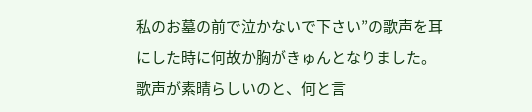私のお墓の前で泣かないで下さい”の歌声を耳にした時に何故か胸がきゅんとなりました。
歌声が素晴らしいのと、何と言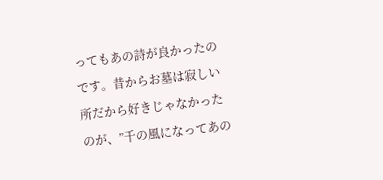ってもあの詩が良かったのです。昔からお墓は寂しい所だから好きじゃなかったのが、”千の風になってあの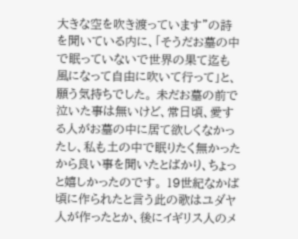大きな空を吹き渡っています”の詩を聞いている内に、「そうだお墓の中で眠っていないで世界の果て迄も風になって自由に吹いて行って」と、願う気持ちでした。 未だお墓の前で泣いた事は無いけど、常日頃、愛する人がお墓の中に居て欲しくなかったし、私も土の中で眠りたく無かったから良い事を聞いたとばかり、ちょっと嬉しかったのです。 19世紀なかば頃に作られたと言う此の歌はユダヤ人が作ったとか、後にイギリス人のメ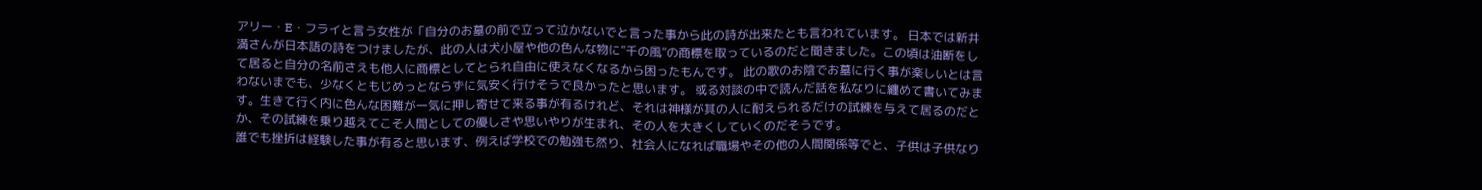アリー・E・フライと言う女性が「自分のお墓の前で立って泣かないでと言った事から此の詩が出来たとも言われています。 日本では新井満さんが日本語の詩をつけましたが、此の人は犬小屋や他の色んな物に”千の風”の商標を取っているのだと聞きました。この頃は油断をして居ると自分の名前さえも他人に商標としてとられ自由に使えなくなるから困ったもんです。 此の歌のお陰でお墓に行く事が楽しいとは言わないまでも、少なくともじめっとならずに気安く行けそうで良かったと思います。 或る対談の中で読んだ話を私なりに纏めて書いてみます。生きて行く内に色んな困難が一気に押し寄せて来る事が有るけれど、それは神様が其の人に耐えられるだけの試練を与えて居るのだとか、その試練を乗り越えてこそ人間としての優しさや思いやりが生まれ、その人を大きくしていくのだそうです。
誰でも挫折は経験した事が有ると思います、例えば学校での勉強も然り、社会人になれば職場やその他の人間関係等でと、子供は子供なり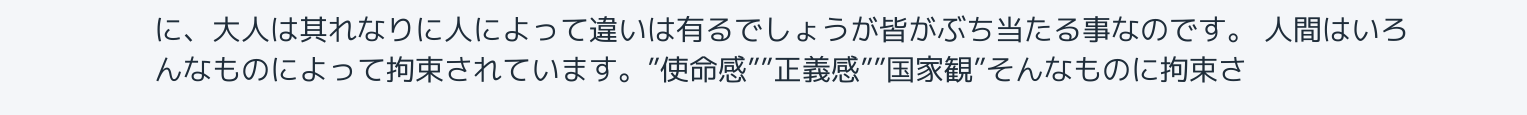に、大人は其れなりに人によって違いは有るでしょうが皆がぶち当たる事なのです。 人間はいろんなものによって拘束されています。”使命感””正義感””国家観”そんなものに拘束さ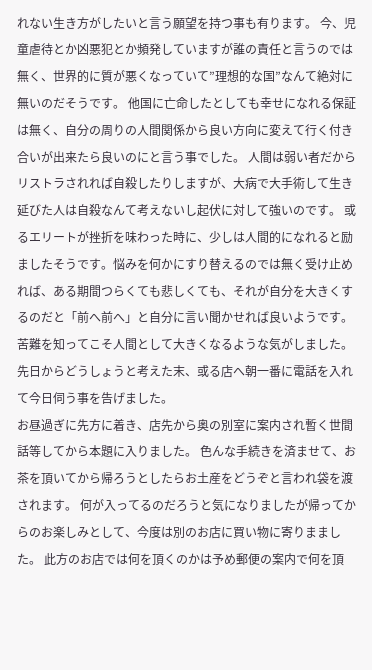れない生き方がしたいと言う願望を持つ事も有ります。 今、児童虐待とか凶悪犯とか頻発していますが誰の責任と言うのでは無く、世界的に質が悪くなっていて”理想的な国”なんて絶対に無いのだそうです。 他国に亡命したとしても幸せになれる保証は無く、自分の周りの人間関係から良い方向に変えて行く付き合いが出来たら良いのにと言う事でした。 人間は弱い者だからリストラされれば自殺したりしますが、大病で大手術して生き延びた人は自殺なんて考えないし起伏に対して強いのです。 或るエリートが挫折を味わった時に、少しは人間的になれると励ましたそうです。悩みを何かにすり替えるのでは無く受け止めれば、ある期間つらくても悲しくても、それが自分を大きくするのだと「前へ前へ」と自分に言い聞かせれば良いようです。 苦難を知ってこそ人間として大きくなるような気がしました。 先日からどうしょうと考えた末、或る店へ朝一番に電話を入れて今日伺う事を告げました。
お昼過ぎに先方に着き、店先から奥の別室に案内され暫く世間話等してから本題に入りました。 色んな手続きを済ませて、お茶を頂いてから帰ろうとしたらお土産をどうぞと言われ袋を渡されます。 何が入ってるのだろうと気になりましたが帰ってからのお楽しみとして、今度は別のお店に買い物に寄りまました。 此方のお店では何を頂くのかは予め郵便の案内で何を頂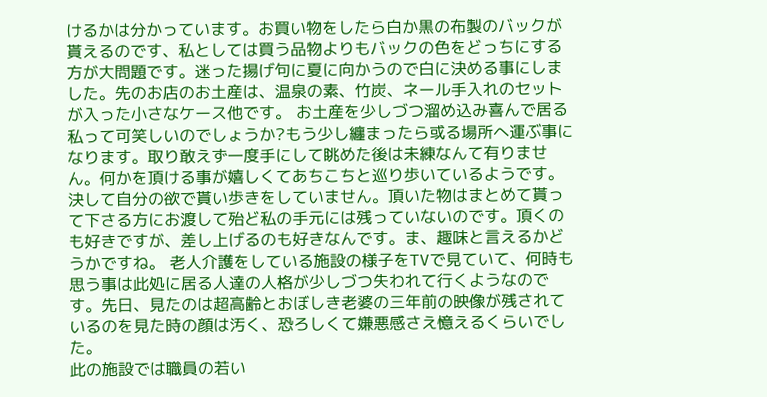けるかは分かっています。お買い物をしたら白か黒の布製のバックが貰えるのです、私としては買う品物よりもバックの色をどっちにする方が大問題です。迷った揚げ句に夏に向かうので白に決める事にしました。先のお店のお土産は、温泉の素、竹炭、ネール手入れのセットが入った小さなケース他です。 お土産を少しづつ溜め込み喜んで居る私って可笑しいのでしょうか?もう少し纏まったら或る場所へ運ぶ事になります。取り敢えず一度手にして眺めた後は未練なんて有りません。何かを頂ける事が嬉しくてあちこちと巡り歩いているようです。決して自分の欲で貰い歩きをしていません。頂いた物はまとめて貰って下さる方にお渡して殆ど私の手元には残っていないのです。頂くのも好きですが、差し上げるのも好きなんです。ま、趣味と言えるかどうかですね。 老人介護をしている施設の様子をTVで見ていて、何時も思う事は此処に居る人達の人格が少しづつ失われて行くようなのです。先日、見たのは超高齢とおぼしき老婆の三年前の映像が残されているのを見た時の顔は汚く、恐ろしくて嫌悪感さえ憶えるくらいでした。
此の施設では職員の若い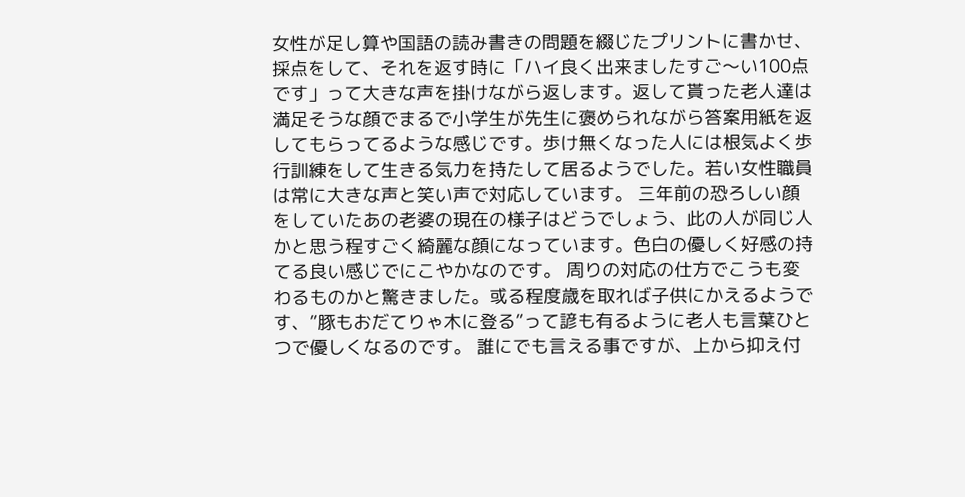女性が足し算や国語の読み書きの問題を綴じたプリントに書かせ、採点をして、それを返す時に「ハイ良く出来ましたすご〜い100点です」って大きな声を掛けながら返します。返して貰った老人達は満足そうな顔でまるで小学生が先生に褒められながら答案用紙を返してもらってるような感じです。歩け無くなった人には根気よく歩行訓練をして生きる気力を持たして居るようでした。若い女性職員は常に大きな声と笑い声で対応しています。 三年前の恐ろしい顔をしていたあの老婆の現在の様子はどうでしょう、此の人が同じ人かと思う程すごく綺麗な顔になっています。色白の優しく好感の持てる良い感じでにこやかなのです。 周りの対応の仕方でこうも変わるものかと驚きました。或る程度歳を取れば子供にかえるようです、”豚もおだてりゃ木に登る”って諺も有るように老人も言葉ひとつで優しくなるのです。 誰にでも言える事ですが、上から抑え付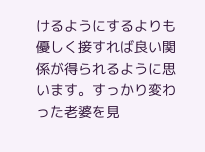けるようにするよりも優しく接すれば良い関係が得られるように思います。すっかり変わった老婆を見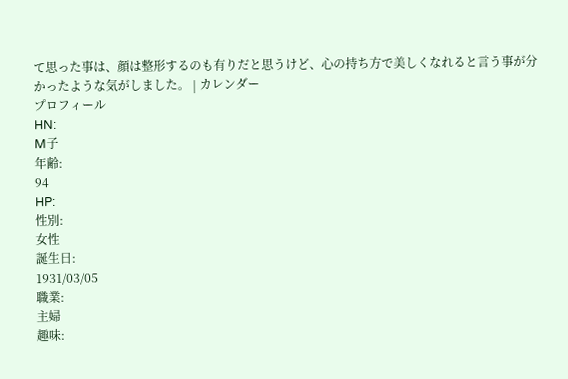て思った事は、顔は整形するのも有りだと思うけど、心の持ち方で美しくなれると言う事が分かったような気がしました。 | カレンダー
プロフィール
HN:
M子
年齢:
94
HP:
性別:
女性
誕生日:
1931/03/05
職業:
主婦
趣味: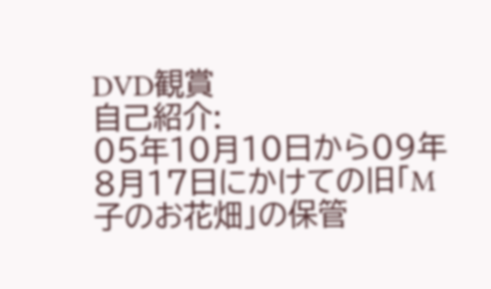DVD観賞
自己紹介:
05年10月10日から09年8月17日にかけての旧「M子のお花畑」の保管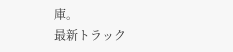庫。
最新トラック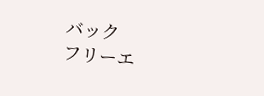バック
フリーエ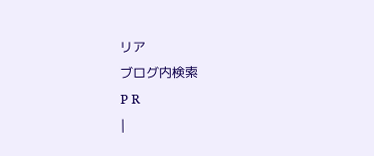リア
ブログ内検索
P R
|